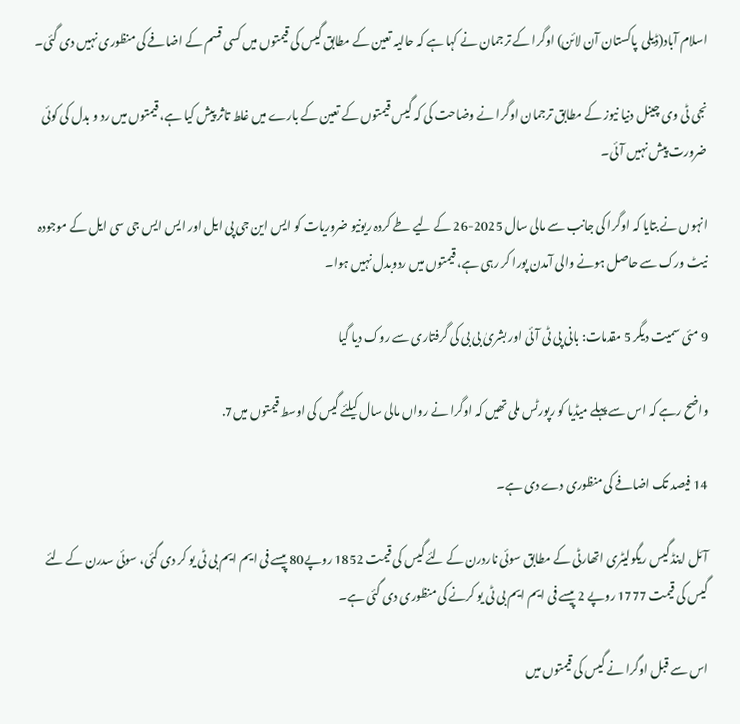اسلام آباد(ڈیلی  پاکستان آن لائن) اوگرا کے ترجمان نے کہا ہے کہ حالیہ تعین کے مطابق گیس کی قیمتوں میں کسی قسم کے اضافے کی منظوری نہیں دی گئی۔

نجی ٹی وی چینل دنیا نیوز کے مطابق ترجمان اوگرا نے وضاحت کی کہ گیس قیمتوں کے تعین کے بارے میں غلط تاثر پیش کیا ہے، قیمتوں میں رد و بدل کی کوئی ضرورت پیش نہیں آئی۔

انہوں نے بتایا کہ اوگرا کی جانب سے مالی سال 2025-26 کے لیے طے کردہ ریونیو ضروریات کو ایس این جی پی ایل اور ایس ایس جی سی ایل کے موجودہ نیٹ ورک سے حاصل ہونے والی آمدن پورا کر رہی ہے، قیمتوں میں ردوبدل نہیں ہوا۔

9 مئی سمیت دیگر 5 مقدمات: بانی پی ٹی آئی اور بشریٰ بی بی کی گرفتاری سے روک دیا گیا

واضح رہے کہ اس سے پہلے میڈیا کو رپورٹس ملی تھیں کہ اوگرا نے رواں مالی سال کیلئے گیس کی اوسط قیمتوں میں7.

14 فیصد تک اضافے کی منظوری دے دی ہے۔

آئل اینڈ گیس ریگولیٹری اتھارٹی کے مطابق سوئی ناردرن کے لئے گیس کی قیمت 1852 روپے80 پیسے فی ایم ایم بی ٹی یو کر دی گئی، سوئی سدرن کے لئے گیس کی قیمت 1777 روپے 2 پیسے فی ایم ایم بی ٹی یو کرنے کی منظوری دی گئی ہے۔

اس سے قبل اوگرا نے گیس کی قیمتوں میں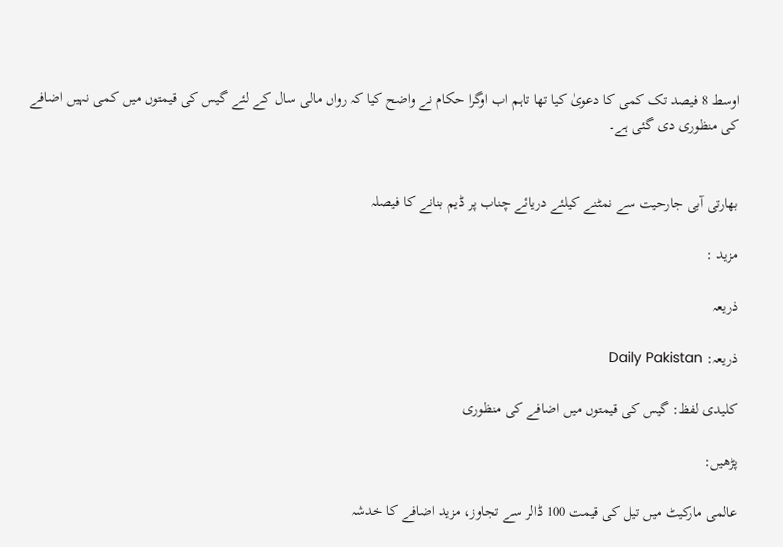اوسط 8 فیصد تک کمی کا دعویٰ کیا تھا تاہم اب اوگرا حکام نے واضح کیا کہ رواں مالی سال کے لئے گیس کی قیمتوں میں کمی نہیں اضافے کی منظوری دی گئی ہے۔


بھارتی آبی جارحیت سے نمٹنے کیلئے دریائے چناب پر ڈیم بنانے کا فیصلہ

مزید :

ذریعہ

ذریعہ: Daily Pakistan

کلیدی لفظ: گیس کی قیمتوں میں اضافے کی منظوری

پڑھیں:

عالمی مارکیٹ میں تیل کی قیمت 100 ڈالر سے تجاوز، مزید اضافے کا خدشہ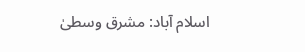اسلام آباد: مشرق وسطیٰ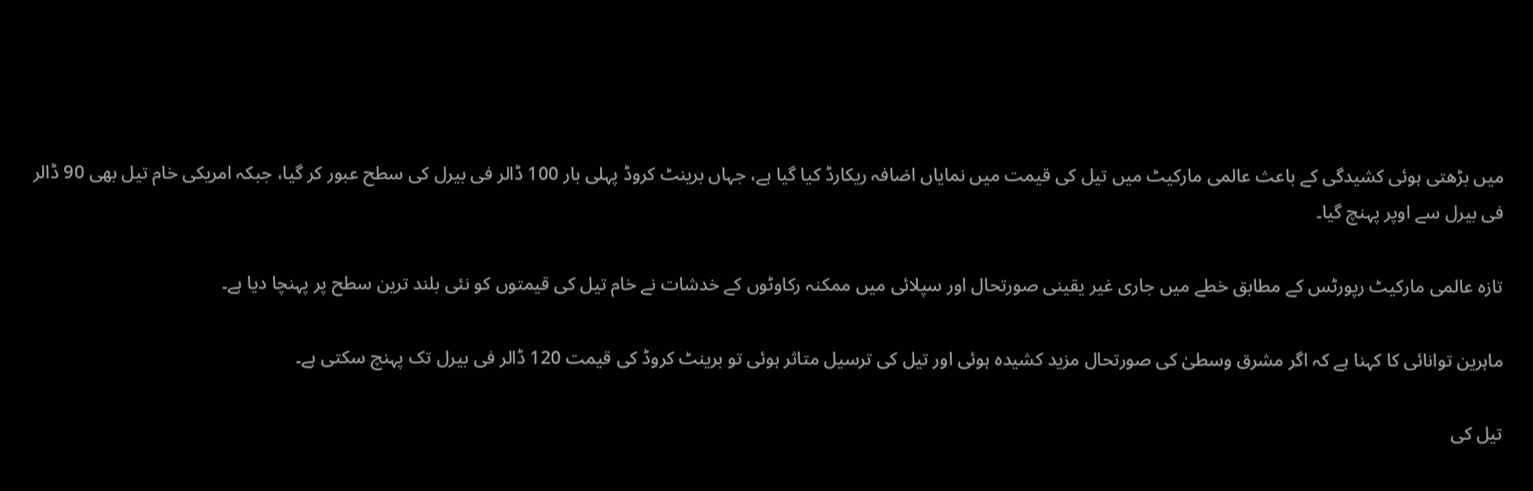میں بڑھتی ہوئی کشیدگی کے باعث عالمی مارکیٹ میں تیل کی قیمت میں نمایاں اضافہ ریکارڈ کیا گیا ہے، جہاں برینٹ کروڈ پہلی بار 100 ڈالر فی بیرل کی سطح عبور کر گیا، جبکہ امریکی خام تیل بھی 90 ڈالر فی بیرل سے اوپر پہنچ گیا۔

تازہ عالمی مارکیٹ رپورٹس کے مطابق خطے میں جاری غیر یقینی صورتحال اور سپلائی میں ممکنہ رکاوٹوں کے خدشات نے خام تیل کی قیمتوں کو نئی بلند ترین سطح پر پہنچا دیا ہے۔

ماہرین توانائی کا کہنا ہے کہ اگر مشرق وسطیٰ کی صورتحال مزید کشیدہ ہوئی اور تیل کی ترسیل متاثر ہوئی تو برینٹ کروڈ کی قیمت 120 ڈالر فی بیرل تک پہنچ سکتی ہے۔

تیل کی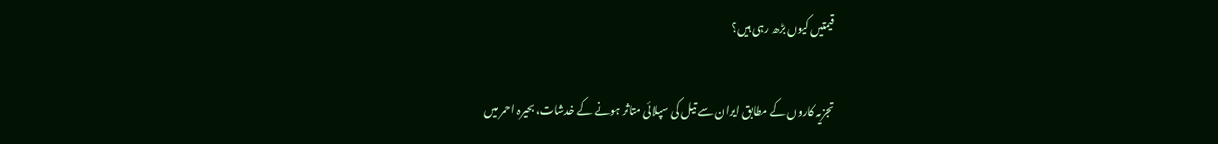قیمتیں کیوں بڑھ رہی ہیں؟

تجزیہ کاروں کے مطابق ایران سے تیل کی سپلائی متاثر ہونے کے خدشات، بحیرہ احمر میں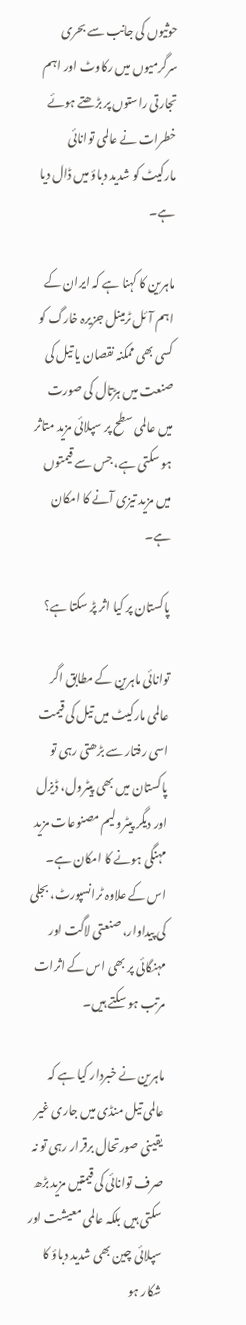حوثیوں کی جانب سے بحری سرگرمیوں میں رکاوٹ اور اہم تجارتی راستوں پر بڑھتے ہوئے خطرات نے عالمی توانائی مارکیٹ کو شدید دباؤ میں ڈال دیا ہے۔

ماہرین کا کہنا ہے کہ ایران کے اہم آئل ٹرمینل جزیرہ خارگ کو کسی بھی ممکنہ نقصان یا تیل کی صنعت میں ہڑتال کی صورت میں عالمی سطح پر سپلائی مزید متاثر ہو سکتی ہے، جس سے قیمتوں میں مزید تیزی آنے کا امکان ہے۔

پاکستان پر کیا اثر پڑ سکتا ہے؟

توانائی ماہرین کے مطابق اگر عالمی مارکیٹ میں تیل کی قیمت اسی رفتار سے بڑھتی رہی تو پاکستان میں بھی پیٹرول، ڈیزل اور دیگر پیٹرولیم مصنوعات مزید مہنگی ہونے کا امکان ہے۔ اس کے علاوہ ٹرانسپورٹ، بجلی کی پیداوار، صنعتی لاگت اور مہنگائی پر بھی اس کے اثرات مرتب ہو سکتے ہیں۔

ماہرین نے خبردار کیا ہے کہ عالمی تیل منڈی میں جاری غیر یقینی صورتحال برقرار رہی تو نہ صرف توانائی کی قیمتیں مزید بڑھ سکتی ہیں بلکہ عالمی معیشت اور سپلائی چین بھی شدید دباؤ کا شکار ہو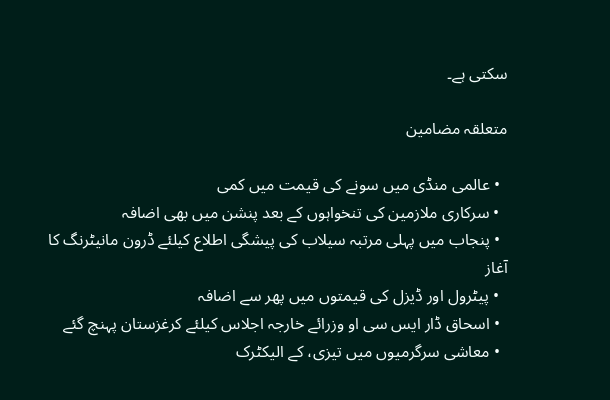سکتی ہے۔

متعلقہ مضامین

  • عالمی منڈی میں سونے کی قیمت میں کمی
  • سرکاری ملازمین کی تنخواہوں کے بعد پنشن میں بھی اضافہ
  • پنجاب میں پہلی مرتبہ سیلاب کی پیشگی اطلاع کیلئے ڈرون مانیٹرنگ کا آغاز
  • پیٹرول اور ڈیزل کی قیمتوں میں پھر سے اضافہ
  • اسحاق ڈار ایس سی او وزرائے خارجہ اجلاس کیلئے کرغزستان پہنچ گئے
  • معاشی سرگرمیوں میں تیزی، کے الیکٹرک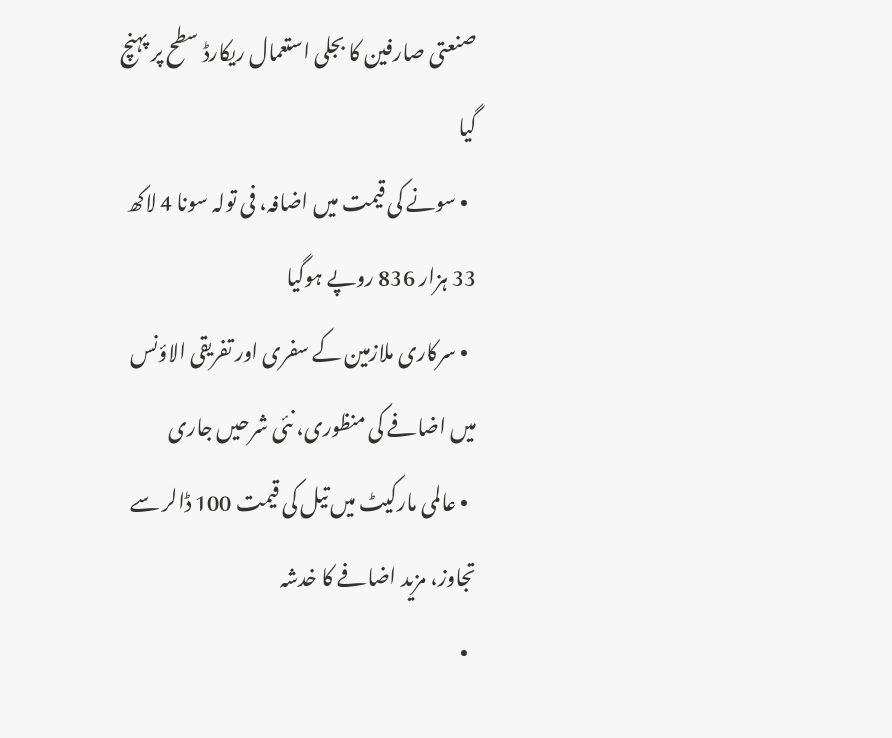صنعتی صارفین کا بجلی استعمال ریکارڈ سطح پر پہنچ گیا
  • سونے کی قیمت میں اضافہ، فی تولہ سونا 4 لاکھ 33 ہزار 836 روپے ہوگیا
  • سرکاری ملازمین کے سفری اور تفریقی الاؤنس میں اضافے کی منظوری، نئی شرحیں جاری
  • عالمی مارکیٹ میں تیل کی قیمت 100 ڈالر سے تجاوز، مزید اضافے کا خدشہ
  •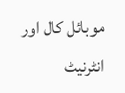موبائل کال اور انٹرنیٹ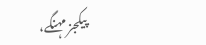پیکجز مہنگے،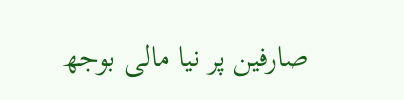صارفین پر نیا مالی بوجھ